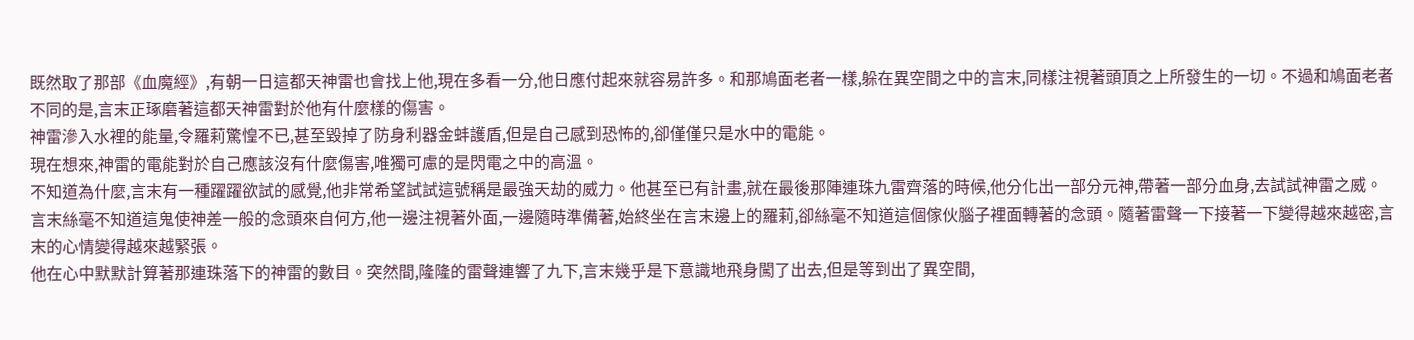既然取了那部《血魔經》,有朝一日這都天神雷也會找上他,現在多看一分,他日應付起來就容易許多。和那鳩面老者一樣,躲在異空間之中的言末,同樣注視著頭頂之上所發生的一切。不過和鳩面老者不同的是,言末正琢磨著這都天神雷對於他有什麼樣的傷害。
神雷滲入水裡的能量,令羅莉驚惶不已,甚至毀掉了防身利器金蚌護盾,但是自己感到恐怖的,卻僅僅只是水中的電能。
現在想來,神雷的電能對於自己應該沒有什麼傷害,唯獨可慮的是閃電之中的高溫。
不知道為什麼,言末有一種躍躍欲試的感覺,他非常希望試試這號稱是最強天劫的威力。他甚至已有計畫,就在最後那陣連珠九雷齊落的時候,他分化出一部分元神,帶著一部分血身,去試試神雷之威。
言末絲毫不知道這鬼使神差一般的念頭來自何方,他一邊注視著外面,一邊隨時準備著,始終坐在言末邊上的羅莉,卻絲毫不知道這個傢伙腦子裡面轉著的念頭。隨著雷聲一下接著一下變得越來越密,言末的心情變得越來越緊張。
他在心中默默計算著那連珠落下的神雷的數目。突然間,隆隆的雷聲連響了九下,言末幾乎是下意識地飛身闖了出去,但是等到出了異空間,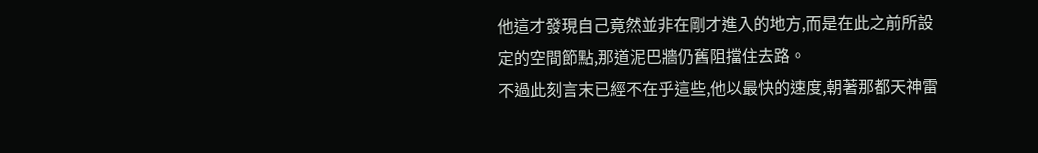他這才發現自己竟然並非在剛才進入的地方,而是在此之前所設定的空間節點,那道泥巴牆仍舊阻擋住去路。
不過此刻言末已經不在乎這些,他以最快的速度,朝著那都天神雷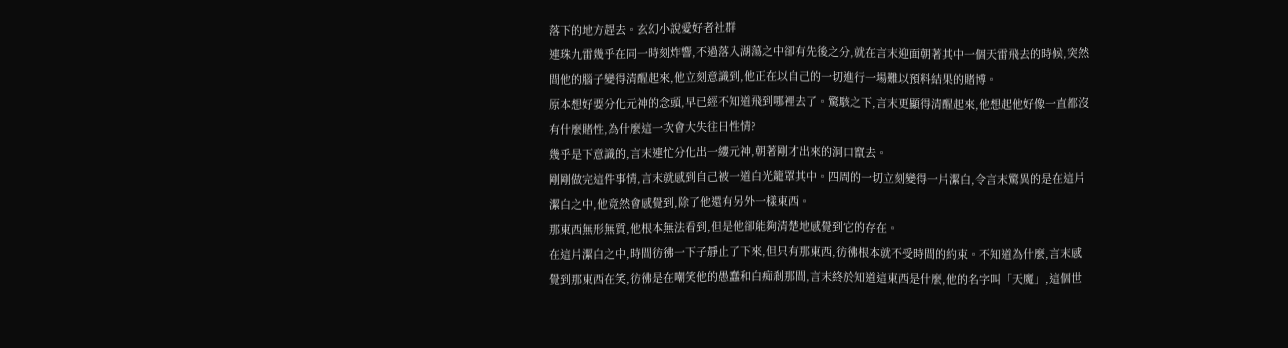落下的地方趕去。玄幻小說愛好者社群
連珠九雷幾乎在同一時刻炸響,不過落入湖蕩之中卻有先後之分,就在言末迎面朝著其中一個天雷飛去的時候,突然間他的腦子變得清醒起來,他立刻意識到,他正在以自己的一切進行一場難以預料結果的賭博。
原本想好要分化元神的念頭,早已經不知道飛到哪裡去了。驚駭之下,言末更顯得清醒起來,他想起他好像一直都沒有什麼賭性,為什麼這一次會大失往日性情?
幾乎是下意識的,言末連忙分化出一縷元神,朝著剛才出來的洞口竄去。
剛剛做完這件事情,言末就感到自己被一道白光籠罩其中。四周的一切立刻變得一片潔白,令言末驚異的是在這片潔白之中,他竟然會感覺到,除了他還有另外一樣東西。
那東西無形無質,他根本無法看到,但是他卻能夠清楚地感覺到它的存在。
在這片潔白之中,時間彷彿一下子靜止了下來,但只有那東西,彷彿根本就不受時間的約束。不知道為什麼,言末感覺到那東西在笑,彷彿是在嘲笑他的愚蠢和白痴剎那間,言末終於知道這東西是什麼,他的名字叫「天魔」,這個世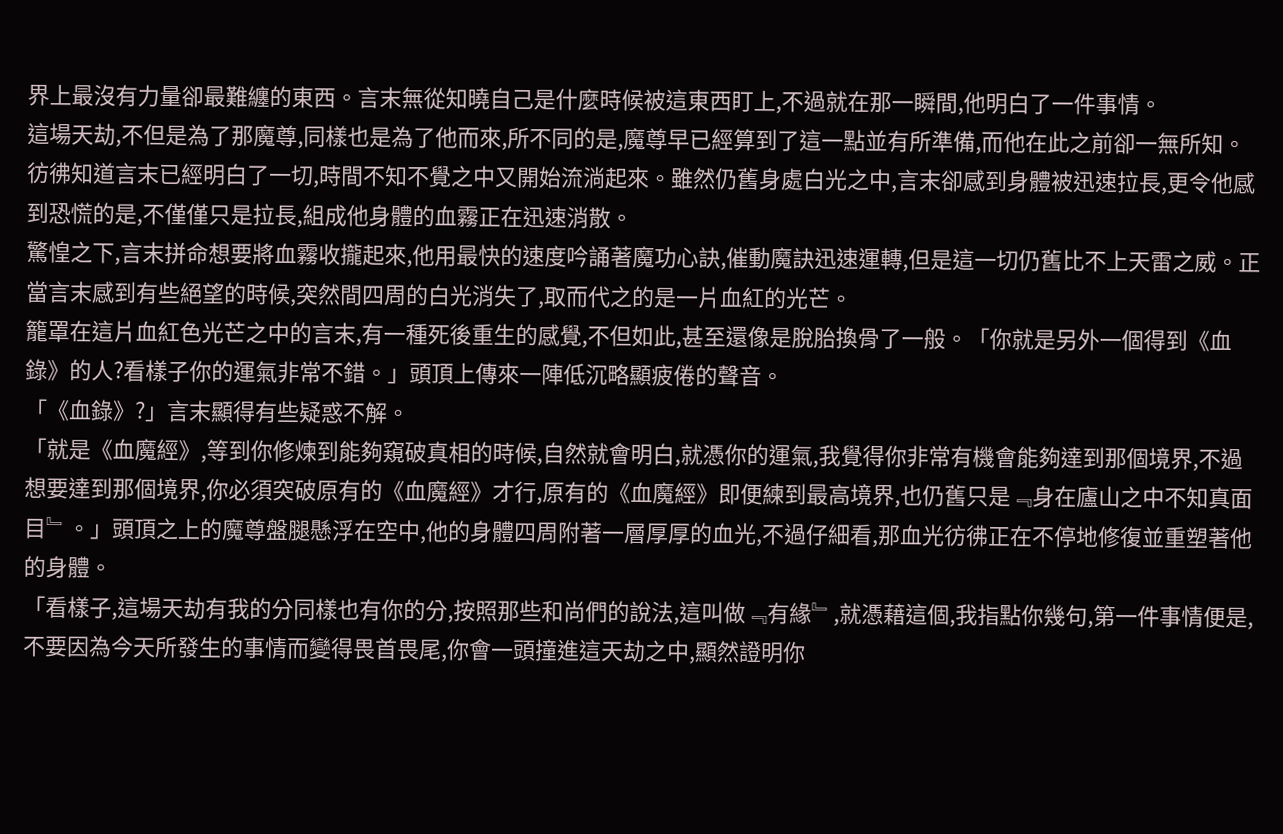界上最沒有力量卻最難纏的東西。言末無從知曉自己是什麼時候被這東西盯上,不過就在那一瞬間,他明白了一件事情。
這場天劫,不但是為了那魔尊,同樣也是為了他而來,所不同的是,魔尊早已經算到了這一點並有所準備,而他在此之前卻一無所知。彷彿知道言末已經明白了一切,時間不知不覺之中又開始流淌起來。雖然仍舊身處白光之中,言末卻感到身體被迅速拉長,更令他感到恐慌的是,不僅僅只是拉長,組成他身體的血霧正在迅速消散。
驚惶之下,言末拼命想要將血霧收攏起來,他用最快的速度吟誦著魔功心訣,催動魔訣迅速運轉,但是這一切仍舊比不上天雷之威。正當言末感到有些絕望的時候,突然間四周的白光消失了,取而代之的是一片血紅的光芒。
籠罩在這片血紅色光芒之中的言末,有一種死後重生的感覺,不但如此,甚至還像是脫胎換骨了一般。「你就是另外一個得到《血錄》的人?看樣子你的運氣非常不錯。」頭頂上傳來一陣低沉略顯疲倦的聲音。
「《血錄》?」言末顯得有些疑惑不解。
「就是《血魔經》,等到你修煉到能夠窺破真相的時候,自然就會明白,就憑你的運氣,我覺得你非常有機會能夠達到那個境界,不過想要達到那個境界,你必須突破原有的《血魔經》才行,原有的《血魔經》即便練到最高境界,也仍舊只是﹃身在廬山之中不知真面目﹄。」頭頂之上的魔尊盤腿懸浮在空中,他的身體四周附著一層厚厚的血光,不過仔細看,那血光彷彿正在不停地修復並重塑著他的身體。
「看樣子,這場天劫有我的分同樣也有你的分,按照那些和尚們的說法,這叫做﹃有緣﹄,就憑藉這個,我指點你幾句,第一件事情便是,不要因為今天所發生的事情而變得畏首畏尾,你會一頭撞進這天劫之中,顯然證明你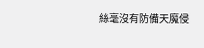絲毫沒有防備天魔侵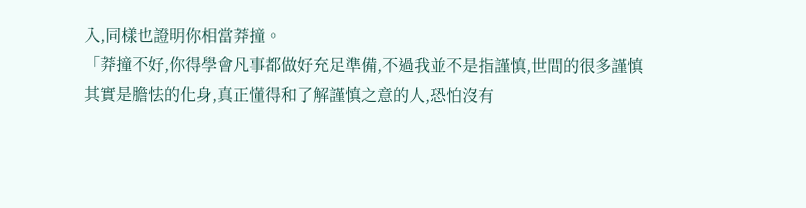入,同樣也證明你相當莽撞。
「莽撞不好,你得學會凡事都做好充足準備,不過我並不是指謹慎,世間的很多謹慎其實是膽怯的化身,真正懂得和了解謹慎之意的人,恐怕沒有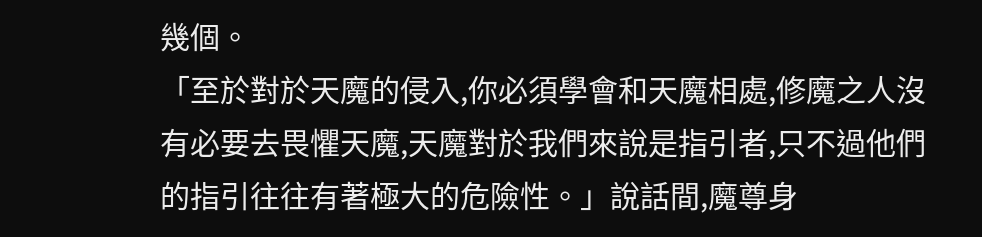幾個。
「至於對於天魔的侵入,你必須學會和天魔相處,修魔之人沒有必要去畏懼天魔,天魔對於我們來說是指引者,只不過他們的指引往往有著極大的危險性。」說話間,魔尊身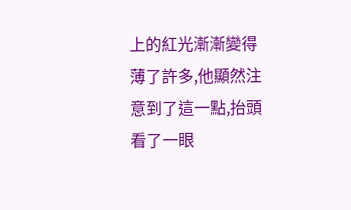上的紅光漸漸變得薄了許多,他顯然注意到了這一點,抬頭看了一眼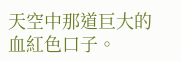天空中那道巨大的血紅色口子。